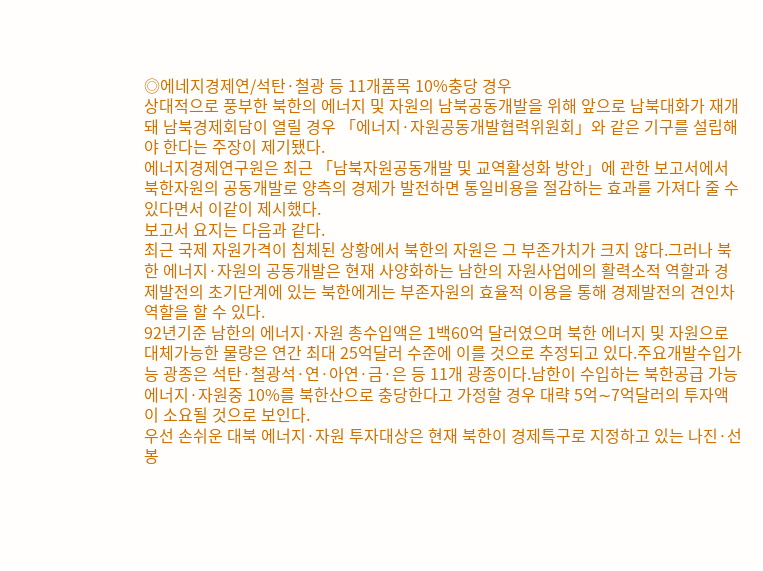◎에네지경제연/석탄·철광 등 11개품목 10%충당 경우
상대적으로 풍부한 북한의 에너지 및 자원의 남북공동개발을 위해 앞으로 남북대화가 재개돼 남북경제회담이 열릴 경우 「에너지·자원공동개발협력위원회」와 같은 기구를 설립해야 한다는 주장이 제기됐다.
에너지경제연구원은 최근 「남북자원공동개발 및 교역활성화 방안」에 관한 보고서에서 북한자원의 공동개발로 양측의 경제가 발전하면 통일비용을 절감하는 효과를 가져다 줄 수 있다면서 이같이 제시했다.
보고서 요지는 다음과 같다.
최근 국제 자원가격이 침체된 상황에서 북한의 자원은 그 부존가치가 크지 않다.그러나 북한 에너지·자원의 공동개발은 현재 사양화하는 남한의 자원사업에의 활력소적 역할과 경제발전의 초기단계에 있는 북한에게는 부존자원의 효율적 이용을 통해 경제발전의 견인차 역할을 할 수 있다.
92년기준 남한의 에너지·자원 총수입액은 1백60억 달러였으며 북한 에너지 및 자원으로 대체가능한 물량은 연간 최대 25억달러 수준에 이를 것으로 추정되고 있다.주요개발수입가능 광종은 석탄·철광석·연·아연·금·은 등 11개 광종이다.남한이 수입하는 북한공급 가능 에너지·자원중 10%를 북한산으로 충당한다고 가정할 경우 대략 5억∼7억달러의 투자액이 소요될 것으로 보인다.
우선 손쉬운 대북 에너지·자원 투자대상은 현재 북한이 경제특구로 지정하고 있는 나진·선봉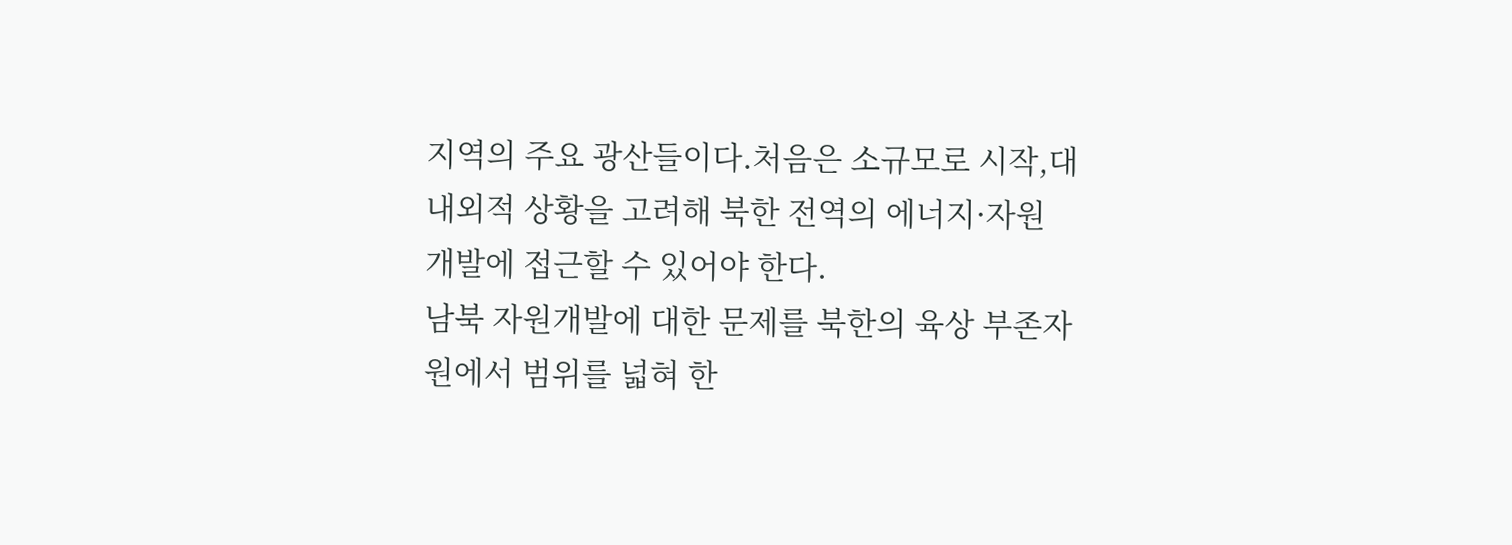지역의 주요 광산들이다.처음은 소규모로 시작,대내외적 상황을 고려해 북한 전역의 에너지·자원 개발에 접근할 수 있어야 한다.
남북 자원개발에 대한 문제를 북한의 육상 부존자원에서 범위를 넓혀 한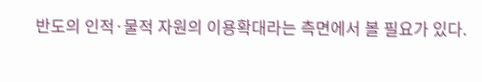반도의 인적·물적 자원의 이용확대라는 측면에서 볼 필요가 있다.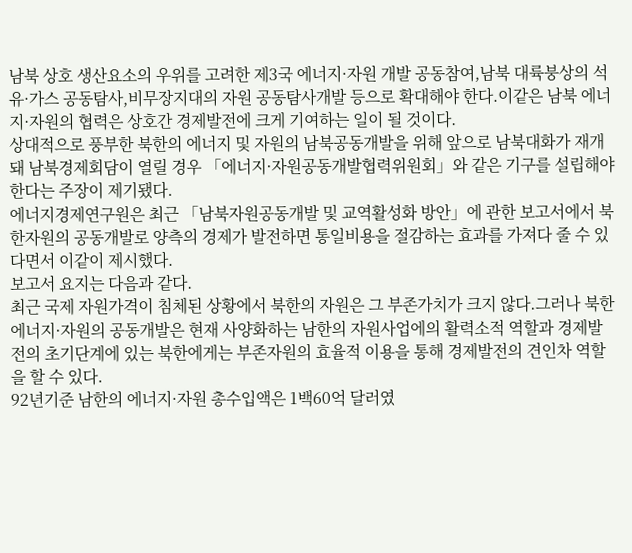남북 상호 생산요소의 우위를 고려한 제3국 에너지·자원 개발 공동참여,남북 대륙붕상의 석유·가스 공동탐사,비무장지대의 자원 공동탐사개발 등으로 확대해야 한다.이같은 남북 에너지·자원의 협력은 상호간 경제발전에 크게 기여하는 일이 될 것이다.
상대적으로 풍부한 북한의 에너지 및 자원의 남북공동개발을 위해 앞으로 남북대화가 재개돼 남북경제회담이 열릴 경우 「에너지·자원공동개발협력위원회」와 같은 기구를 설립해야 한다는 주장이 제기됐다.
에너지경제연구원은 최근 「남북자원공동개발 및 교역활성화 방안」에 관한 보고서에서 북한자원의 공동개발로 양측의 경제가 발전하면 통일비용을 절감하는 효과를 가져다 줄 수 있다면서 이같이 제시했다.
보고서 요지는 다음과 같다.
최근 국제 자원가격이 침체된 상황에서 북한의 자원은 그 부존가치가 크지 않다.그러나 북한 에너지·자원의 공동개발은 현재 사양화하는 남한의 자원사업에의 활력소적 역할과 경제발전의 초기단계에 있는 북한에게는 부존자원의 효율적 이용을 통해 경제발전의 견인차 역할을 할 수 있다.
92년기준 남한의 에너지·자원 총수입액은 1백60억 달러였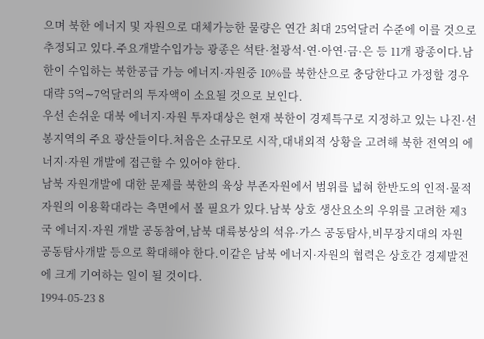으며 북한 에너지 및 자원으로 대체가능한 물량은 연간 최대 25억달러 수준에 이를 것으로 추정되고 있다.주요개발수입가능 광종은 석탄·철광석·연·아연·금·은 등 11개 광종이다.남한이 수입하는 북한공급 가능 에너지·자원중 10%를 북한산으로 충당한다고 가정할 경우 대략 5억∼7억달러의 투자액이 소요될 것으로 보인다.
우선 손쉬운 대북 에너지·자원 투자대상은 현재 북한이 경제특구로 지정하고 있는 나진·선봉지역의 주요 광산들이다.처음은 소규모로 시작,대내외적 상황을 고려해 북한 전역의 에너지·자원 개발에 접근할 수 있어야 한다.
남북 자원개발에 대한 문제를 북한의 육상 부존자원에서 범위를 넓혀 한반도의 인적·물적 자원의 이용확대라는 측면에서 볼 필요가 있다.남북 상호 생산요소의 우위를 고려한 제3국 에너지·자원 개발 공동참여,남북 대륙붕상의 석유·가스 공동탐사,비무장지대의 자원 공동탐사개발 등으로 확대해야 한다.이같은 남북 에너지·자원의 협력은 상호간 경제발전에 크게 기여하는 일이 될 것이다.
1994-05-23 8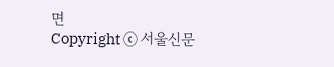면
Copyright ⓒ 서울신문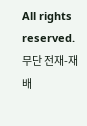All rights reserved. 무단 전재-재배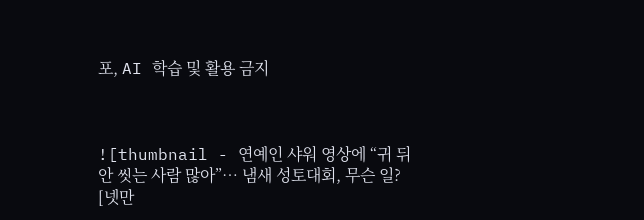포, AI 학습 및 활용 금지



![thumbnail - 연예인 샤워 영상에 “귀 뒤 안 씻는 사람 많아”… 냄새 성토대회, 무슨 일? [넷만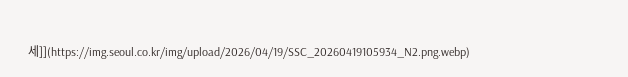세]](https://img.seoul.co.kr/img/upload/2026/04/19/SSC_20260419105934_N2.png.webp)